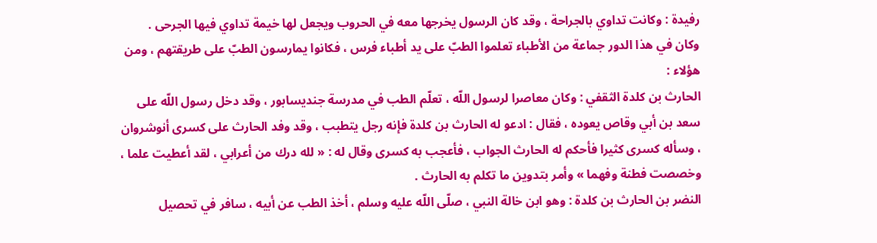رفيدة : وكانت تداوي بالجراحة ، وقد كان الرسول يخرجها معه في الحروب ويجعل لها خيمة تداوي فيها الجرحى .
وكان في هذا الدور جماعة من الأطباء تعلموا الطبّ على يد أطباء فرس ، فكانوا يمارسون الطبّ على طريقتهم ، ومن هؤلاء :
الحارث بن كلدة الثقفي : وكان معاصرا لرسول اللّه ، تعلّم الطب في مدرسة جنديسابور ، وقد دخل رسول اللّه على سعد بن أبي وقاص يعوده ، فقال : ادعو له الحارث بن كلدة فإنه رجل يتطبب ، وقد وفد الحارث على كسرى أنوشروان ، وسأله كسرى كثيرا فأحكم له الحارث الجواب ، فأعجب به كسرى وقال له : « لله درك من أعرابي ، لقد أعطيت علما ، وخصصت فطنة وفهما » وأمر بتدوين ما تكلم به الحارث .
النضر بن الحارث بن كلدة : وهو ابن خالة النبي ، صلّى اللّه عليه وسلم ، أخذ الطب عن أبيه ، سافر في تحصيل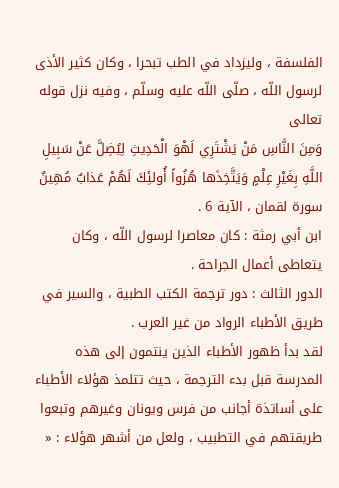الفلسفة ، وليزداد في الطب تبحرا ، وكان كثير الأذى لرسول اللّه ، صلّى اللّه عليه وسلّم ، وفيه نزل قوله تعالى
وَمِنَ النَّاسِ مَنْ يَشْتَرِي لَهْوَ الْحَدِيثِ لِيُضِلَّ عَنْ سَبِيلِ اللَّهِ بِغَيْرِ عِلْمٍ وَيَتَّخِذَها هُزُواً أُولئِكَ لَهُمْ عَذابٌ مُهِينٌ
سورة لقمان ، الآية 6 .
ابن أبي رمثة : كان معاصرا لرسول اللّه ، وكان يتعاطى أعمال الجراحة .
الدور الثالث : دور ترجمة الكتب الطبية ، والسير في طريق الأطباء الرواد من غير العرب .
لقد بدأ ظهور الأطباء الذين ينتمون إلى هذه المدرسة قبل بدء الترجمة ، حيث تتلمذ هؤلاء الأطباء على أساتذة أجانب من فرس ويونان وغيرهم وتبعوا طريقتهم في التطبيب ، ولعل من أشهر هؤلاء : «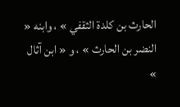الحارث بن كلدة الثقفي » ، وابنه « النضر بن الحارث » ، و « ابن آثال »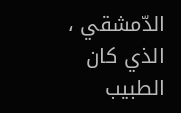الدّمشقي ، الذي كان الطبيب